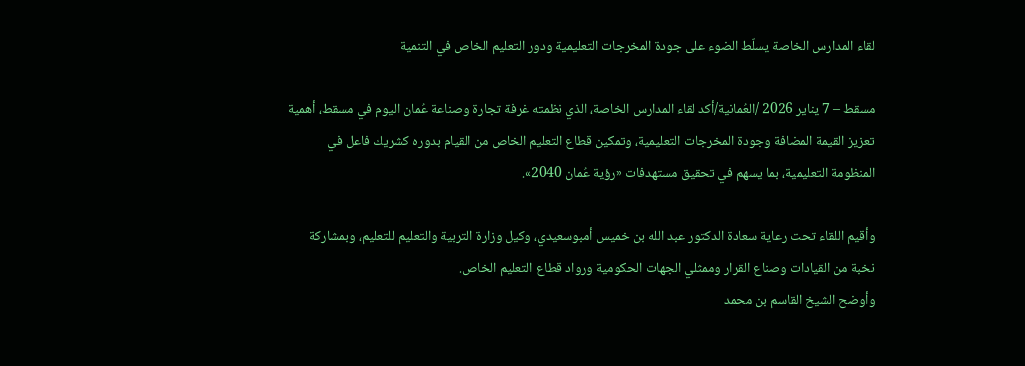لقاء المدارس الخاصة يسلّط الضوء على جودة المخرجات التعليمية ودور التعليم الخاص في التنمية

مسقط – 7 يناير 2026 /العُمانية/أكد لقاء المدارس الخاصة، الذي نظمته غرفة تجارة وصناعة عُمان اليوم في مسقط، أهمية تعزيز القيمة المضافة وجودة المخرجات التعليمية، وتمكين قطاع التعليم الخاص من القيام بدوره كشريك فاعل في المنظومة التعليمية، بما يسهم في تحقيق مستهدفات «رؤية عُمان 2040».

وأقيم اللقاء تحت رعاية سعادة الدكتور عبد الله بن خميس أمبوسعيدي، وكيل وزارة التربية والتعليم للتعليم، وبمشاركة نخبة من القيادات وصناع القرار وممثلي الجهات الحكومية ورواد قطاع التعليم الخاص.
وأوضح الشيخ القاسم بن محمد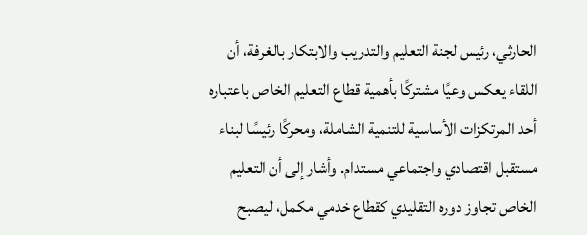الحارثي، رئيس لجنة التعليم والتدريب والابتكار بالغرفة، أن اللقاء يعكس وعيًا مشتركًا بأهمية قطاع التعليم الخاص باعتباره أحد المرتكزات الأساسية للتنمية الشاملة، ومحركًا رئيسًا لبناء مستقبل اقتصادي واجتماعي مستدام. وأشار إلى أن التعليم الخاص تجاوز دوره التقليدي كقطاع خدمي مكمل، ليصبح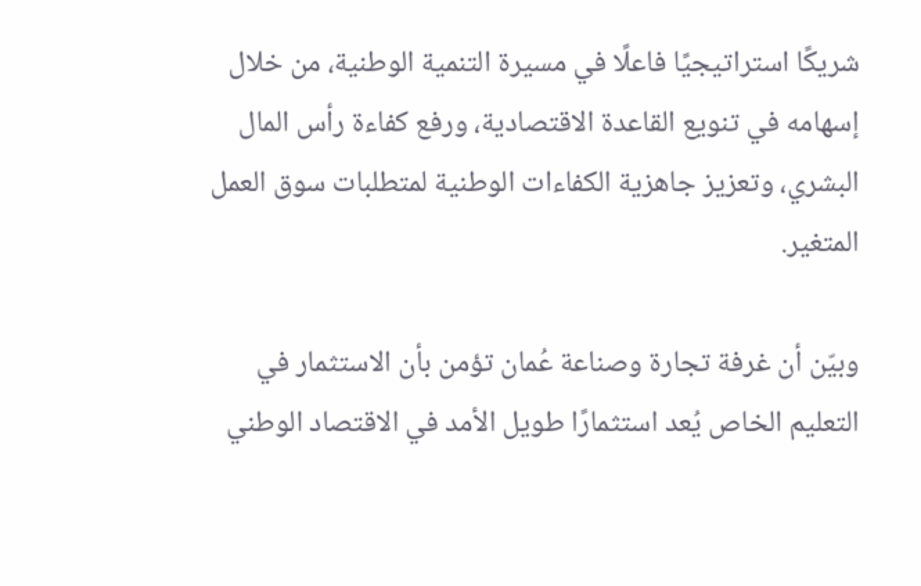شريكًا استراتيجيًا فاعلًا في مسيرة التنمية الوطنية، من خلال إسهامه في تنويع القاعدة الاقتصادية، ورفع كفاءة رأس المال البشري، وتعزيز جاهزية الكفاءات الوطنية لمتطلبات سوق العمل المتغير.

وبيّن أن غرفة تجارة وصناعة عُمان تؤمن بأن الاستثمار في التعليم الخاص يُعد استثمارًا طويل الأمد في الاقتصاد الوطني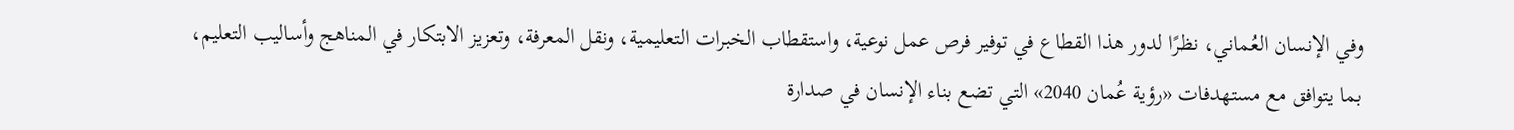وفي الإنسان العُماني، نظرًا لدور هذا القطاع في توفير فرص عمل نوعية، واستقطاب الخبرات التعليمية، ونقل المعرفة، وتعزيز الابتكار في المناهج وأساليب التعليم، بما يتوافق مع مستهدفات «رؤية عُمان 2040» التي تضع بناء الإنسان في صدارة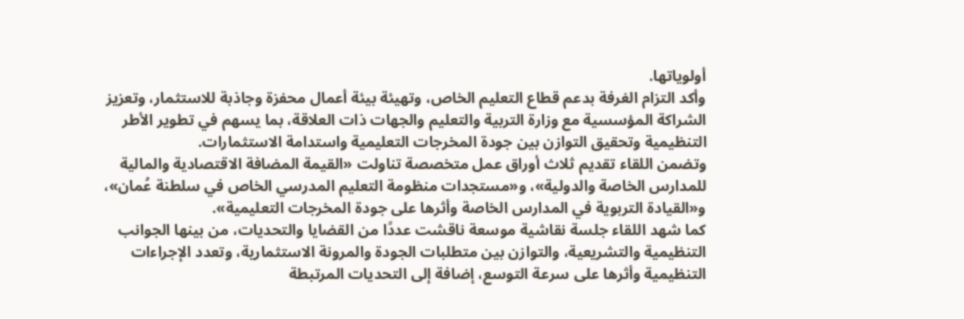أولوياتها.
وأكد التزام الغرفة بدعم قطاع التعليم الخاص، وتهيئة بيئة أعمال محفزة وجاذبة للاستثمار، وتعزيز الشراكة المؤسسية مع وزارة التربية والتعليم والجهات ذات العلاقة، بما يسهم في تطوير الأطر التنظيمية وتحقيق التوازن بين جودة المخرجات التعليمية واستدامة الاستثمارات.
وتضمن اللقاء تقديم ثلاث أوراق عمل متخصصة تناولت «القيمة المضافة الاقتصادية والمالية للمدارس الخاصة والدولية»، و«مستجدات منظومة التعليم المدرسي الخاص في سلطنة عُمان»، و«القيادة التربوية في المدارس الخاصة وأثرها على جودة المخرجات التعليمية».
كما شهد اللقاء جلسة نقاشية موسعة ناقشت عددًا من القضايا والتحديات، من بينها الجوانب التنظيمية والتشريعية، والتوازن بين متطلبات الجودة والمرونة الاستثمارية، وتعدد الإجراءات التنظيمية وأثرها على سرعة التوسع، إضافة إلى التحديات المرتبطة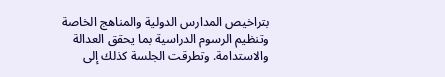بتراخيص المدارس الدولية والمناهج الخاصة وتنظيم الرسوم الدراسية بما يحقق العدالة والاستدامة. وتطرقت الجلسة كذلك إلى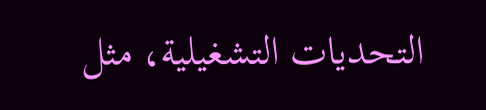التحديات التشغيلية، مثل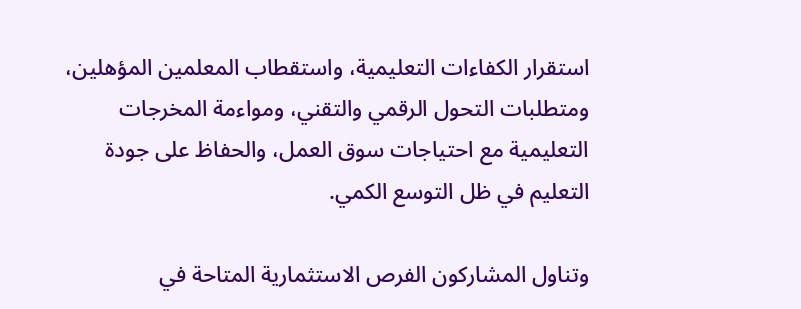استقرار الكفاءات التعليمية، واستقطاب المعلمين المؤهلين، ومتطلبات التحول الرقمي والتقني، ومواءمة المخرجات التعليمية مع احتياجات سوق العمل، والحفاظ على جودة التعليم في ظل التوسع الكمي.

وتناول المشاركون الفرص الاستثمارية المتاحة في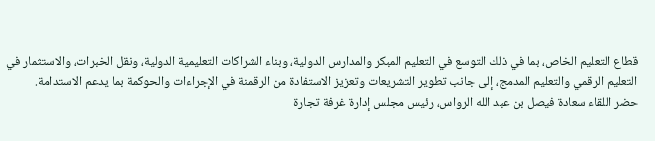قطاع التعليم الخاص، بما في ذلك التوسع في التعليم المبكر والمدارس الدولية، وبناء الشراكات التعليمية الدولية، ونقل الخبرات، والاستثمار في التعليم الرقمي والتعليم المدمج، إلى جانب تطوير التشريعات وتعزيز الاستفادة من الرقمنة في الإجراءات والحوكمة بما يدعم الاستدامة.
حضر اللقاء سعادة فيصل بن عبد الله الرواس، رئيس مجلس إدارة غرفة تجارة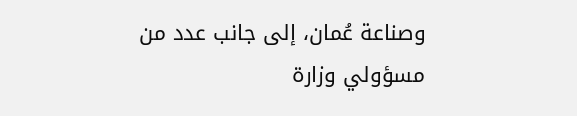وصناعة عُمان، إلى جانب عدد من مسؤولي وزارة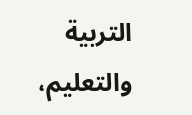التربية والتعليم،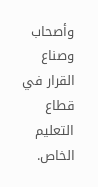وأصحاب وصناع القرار في قطاع التعليم الخاص.